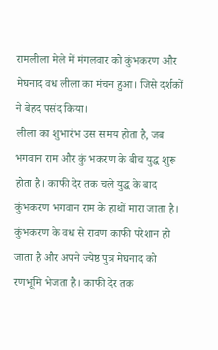रामलीला मेले में मंगलवार को कुंभकरण और मेघनाद वध लीला का मंचन हुआ। जिसे दर्शकों ने बेहद पसंद किया।
लीला का शुभारंभ उस समय होता है, जब भगवान राम और कुं भकरण के बीच युद्ध शुरू होता है। काफी देर तक चले युद्ध के बाद कुंभकरण भगवान राम के हाथों मारा जाता है। कुंभकरण के वध से रावण काफी परेशान हो जाता है और अपने ज्येष्ठ पुत्र मेघनाद को रणभूमि भेजता है। काफी देर तक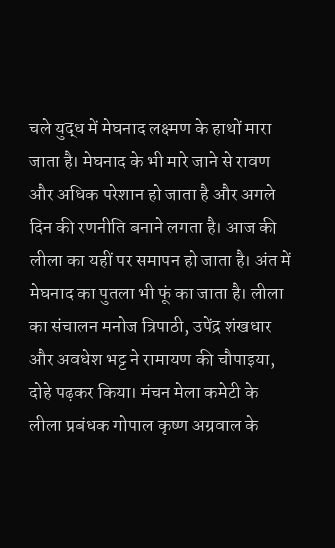चले युद्ध में मेघनाद लक्ष्मण के हाथों मारा जाता है। मेघनाद के भी मारे जाने से रावण और अधिक परेशान हो जाता है और अगले दिन की रणनीति बनाने लगता है। आज की लीला का यहीं पर समापन हो जाता है। अंत में मेघनाद का पुतला भी फूं का जाता है। लीला का संचालन मनोज त्रिपाठी, उपेंद्र शंखधार और अवधेश भट्ट ने रामायण की चौपाइया, दोहे पढ़कर किया। मंचन मेला कमेटी के लीला प्रबंधक गोपाल कृष्ण अग्रवाल के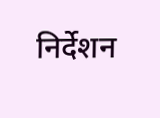निर्देशन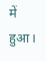में हुआ।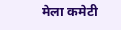मेला कमेटी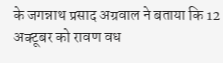के जगन्नाथ प्रसाद अग्रवाल ने बताया कि 12 अक्टूबर को रावण वध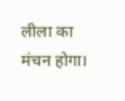लीला का मंचन होगा।